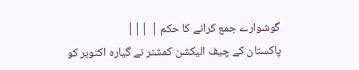گوشوارے جمع کرانے کا حکم | |||
پاکستان کے چیف الیکشن کمشنر نے گیارہ اکتوبر کو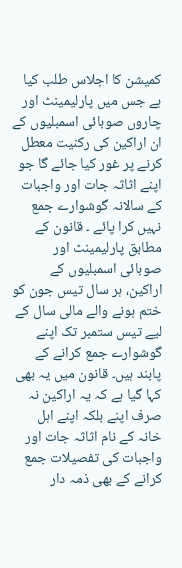کمیشن کا اجلاس طلب کیا ہے جس میں پارلیمینٹ اور چاروں صوبائی اسمبلیوں کے ان اراکین کی رکنیت معطل کرنے پر غور کیا جائے گا جو اپنے اثاثہ جات اور واجبات کے سالانہ گوشوارے جمع نہیں کرا پائے ۔ قانون کے مطابق پارلیمینٹ اور صوبائی اسمبلیوں کے اراکین، ہر سال تیس جون کو ختم ہونے والے مالی سال کے لیے تیس ستمبر تک اپنے گوشوارے جمع کرانے کے پابند ہیں۔ قانون میں یہ بھی کہا گیا ہے کہ یہ اراکین نہ صرف اپنے بلکہ اپنے اہل خانہ کے نام اثاثہ جات اور واجبات کی تفصیلات جمع کرانے کے بھی ذمہ دار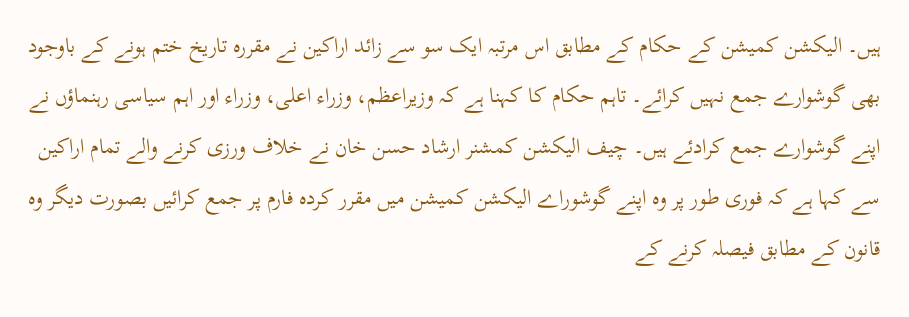ہیں۔ الیکشن کمیشن کے حکام کے مطابق اس مرتبہ ایک سو سے زائد اراکین نے مقررہ تاریخ ختم ہونے کے باوجود بھی گوشوارے جمع نہیں کرائے۔ تاہم حکام کا کہنا ہے کہ وزیراعظم، وزراء اعلی، وزراء اور اہم سیاسی رہنماؤں نے اپنے گوشوارے جمع کرادئے ہیں۔ چیف الیکشن کمشنر ارشاد حسن خان نے خلاف ورزی کرنے والے تمام اراکین سے کہا ہے کہ فوری طور پر وہ اپنے گوشوراے الیکشن کمیشن میں مقرر کردہ فارم پر جمع کرائیں بصورت دیگر وہ قانون کے مطابق فیصلہ کرنے کے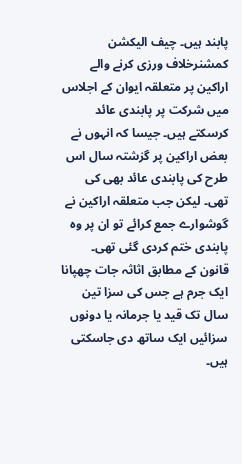پابند ہیں۔ چیف الیکشن کمشنرخلاف ورزی کرنے والے اراکین پر متعلقہ ایوان کے اجلاس میں شرکت پر پابندی عائد کرسکتے ہیں۔ جیسا کہ انہوں نے بعض اراکین پر گزشتہ سال اس طرح کی پابندی عائد بھی کی تھی۔ لیکن جب متعلقہ اراکین نے گوشوارے جمع کرائے تو ان پر وہ پابندی ختم کردی گئی تھی۔ قانون کے مطابق اثاثہ جات چھپانا ایک جرم ہے جس کی سزا تین سال تک قید یا جرمانہ یا دونوں سزائیں ایک ساتھ دی جاسکتی ہیں۔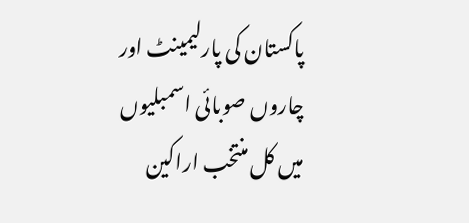پاکستان کی پارلیمینٹ اور چاروں صوبائی اسمبلیوں میں کل منتخب اراکین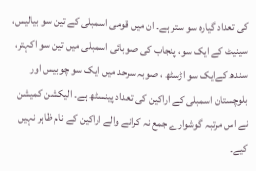کی تعداد گیارہ سو ستر ہے۔ ان میں قومی اسمبلی کے تین سو بیالیس، سینیٹ کے ایک سو، پنجاب کی صوبائی اسمبلی میں تین سو اکہتر، سندھ کےایک سو اڑسٹھ ، صوبہ سرحد میں ایک سو چوبیس اور بلوچستان اسمبلی کے اراکین کی تعداد پینسٹھ ہے۔ الیکشن کمیشن نے اس مرتبہ گوشوارے جمع نہ کرانے والے اراکین کے نام ظاہر نہیں کیے۔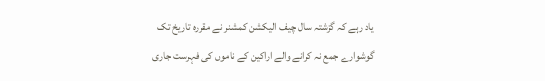یاد رہے کہ گزشتہ سال چیف الیکشن کمشنر نے مقررہ تاریخ تک گوشوارے جمع نہ کرانے والے اراکین کے ناموں کی فہرست جاری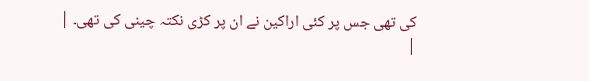کی تھی جس پر کئی اراکین نے ان پر کڑی نکتہ چینی کی تھی۔ |
|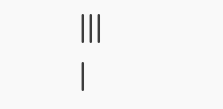|||
|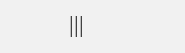|||